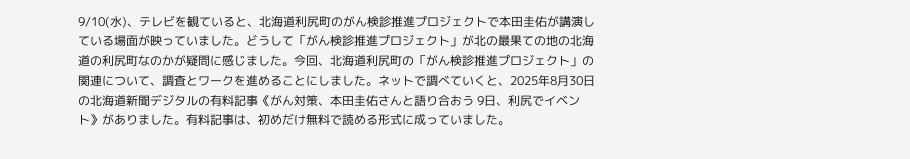9/10(水)、テレビを観ていると、北海道利尻町のがん検診推進プロジェクトで本田圭佑が講演している場面が映っていました。どうして「がん検診推進プロジェクト」が北の最果ての地の北海道の利尻町なのかが疑問に感じました。今回、北海道利尻町の「がん検診推進プロジェクト」の関連について、調査とワークを進めることにしました。ネットで調べていくと、2025年8月30日の北海道新聞デジタルの有料記事《がん対策、本田圭佑さんと語り合おう 9日、利尻でイベント》がありました。有料記事は、初めだけ無料で読める形式に成っていました。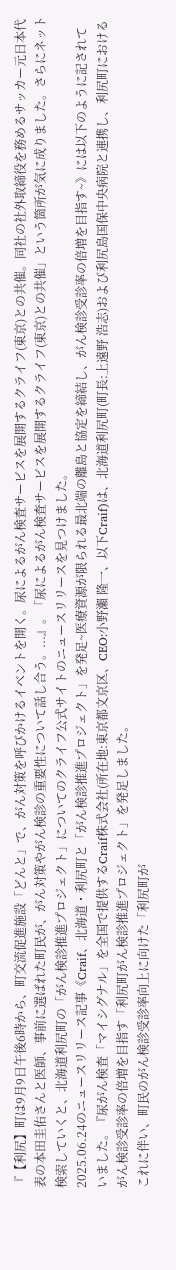『【利尻】町は9月9日午後6時から、町交流促進施設「どんと」で、がん対策を呼びかけるイベントを開く。尿によるがん検査サービスを展開するクライフ(東京)との共催。同社の社外取締役を務めるサッカー元日本代表の本田圭佑さんと医師、事前に選ばれた町民が、がん対策やがん検診の重要性について話し合う。...』。「尿によるがん検査サービスを展開するクライフ(東京)との共催」という箇所が気に成りました。さらにネット検索していくと、北海道利尻町の「がん検診推進プロジェクト」についてのクライフ公式サイトのニュースリリースを見つけました。
2025.06.24のニュースリリース記事《Craif、北海道・利尻町と「がん検診推進プロジェクト」を発足~医療資源が限られる最北端の離島と協定を締結し、がん検診受診率の倍増を目指す~》には以下のように記されていました。『尿がん検査「マイシグナル」を全国で提供するCraif株式会社(所在地:東京都文京区、CEO:小野瀨 隆一、以下Craif)は、北海道利尻町(町長:上遠野 浩志)および利尻島国保中央病院と連携し、利尻町におけるがん検診受診率の倍増を目指す「利尻町がん検診推進プロジェクト」を発足しました。
これに伴い、町民のがん検診受診率向上に向けた「利尻町が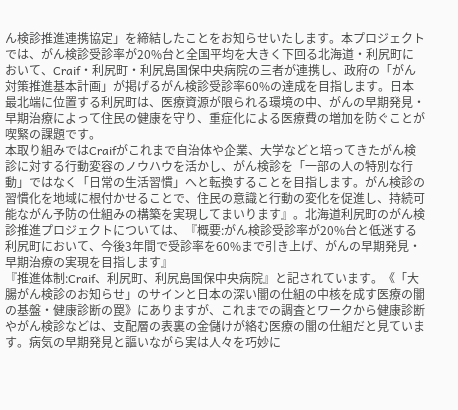ん検診推進連携協定」を締結したことをお知らせいたします。本プロジェクトでは、がん検診受診率が20%台と全国平均を大きく下回る北海道・利尻町において、Craif・利尻町・利尻島国保中央病院の三者が連携し、政府の「がん対策推進基本計画」が掲げるがん検診受診率60%の達成を目指します。日本最北端に位置する利尻町は、医療資源が限られる環境の中、がんの早期発見・早期治療によって住民の健康を守り、重症化による医療費の増加を防ぐことが喫緊の課題です。
本取り組みではCraifがこれまで自治体や企業、大学などと培ってきたがん検診に対する行動変容のノウハウを活かし、がん検診を「一部の人の特別な行動」ではなく「日常の生活習慣」へと転換することを目指します。がん検診の習慣化を地域に根付かせることで、住民の意識と行動の変化を促進し、持続可能ながん予防の仕組みの構築を実現してまいります』。北海道利尻町のがん検診推進プロジェクトについては、『概要:がん検診受診率が20%台と低迷する利尻町において、今後3年間で受診率を60%まで引き上げ、がんの早期発見・早期治療の実現を目指します』
『推進体制:Craif、利尻町、利尻島国保中央病院』と記されています。《「大腸がん検診のお知らせ」のサインと日本の深い闇の仕組の中核を成す医療の闇の基盤・健康診断の罠》にありますが、これまでの調査とワークから健康診断やがん検診などは、支配層の表裏の金儲けが絡む医療の闇の仕組だと見ています。病気の早期発見と謳いながら実は人々を巧妙に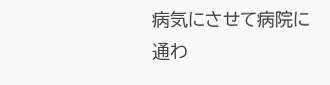病気にさせて病院に通わ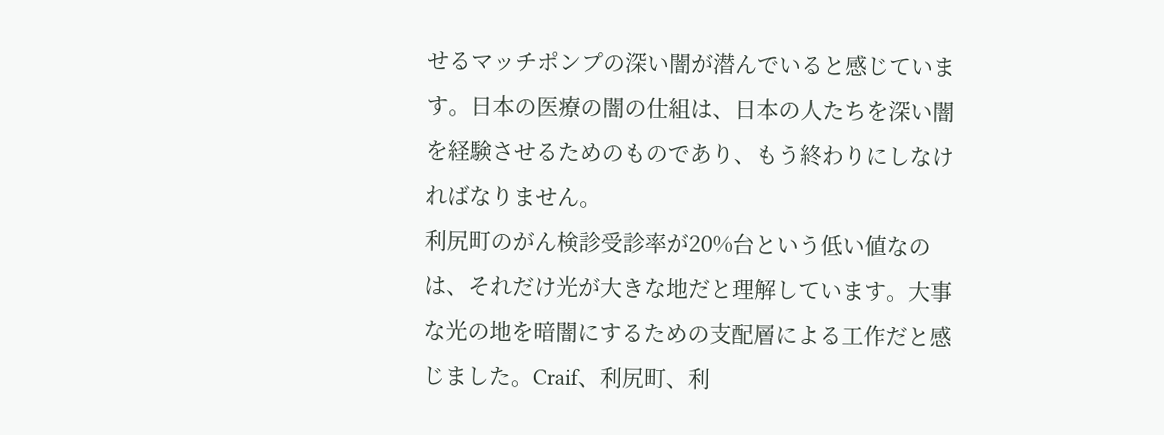せるマッチポンプの深い闇が潜んでいると感じています。日本の医療の闇の仕組は、日本の人たちを深い闇を経験させるためのものであり、もう終わりにしなければなりません。
利尻町のがん検診受診率が20%台という低い値なのは、それだけ光が大きな地だと理解しています。大事な光の地を暗闇にするための支配層による工作だと感じました。Craif、利尻町、利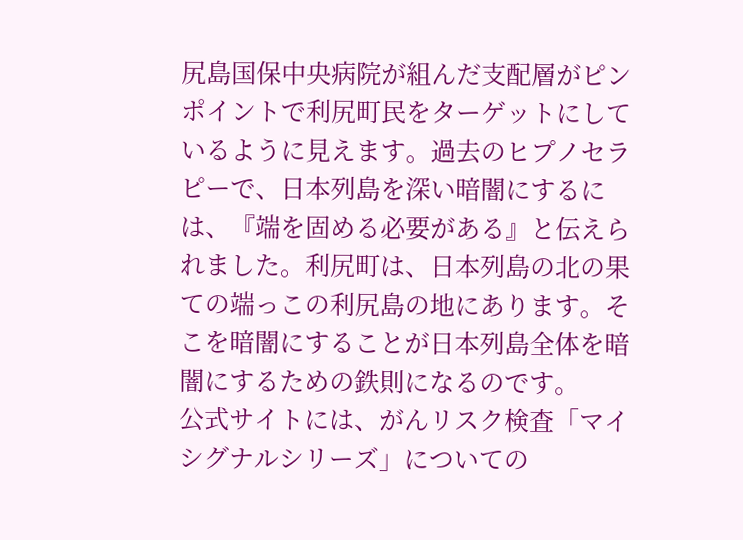尻島国保中央病院が組んだ支配層がピンポイントで利尻町民をターゲットにしているように見えます。過去のヒプノセラピーで、日本列島を深い暗闇にするには、『端を固める必要がある』と伝えられました。利尻町は、日本列島の北の果ての端っこの利尻島の地にあります。そこを暗闇にすることが日本列島全体を暗闇にするための鉄則になるのです。
公式サイトには、がんリスク検査「マイシグナルシリーズ」についての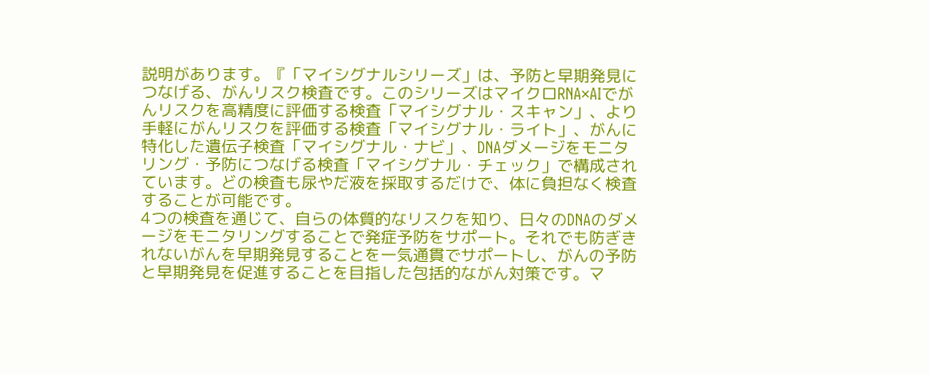説明があります。『「マイシグナルシリーズ」は、予防と早期発見につなげる、がんリスク検査です。このシリーズはマイクロRNA×AIでがんリスクを高精度に評価する検査「マイシグナル・スキャン」、より手軽にがんリスクを評価する検査「マイシグナル・ライト」、がんに特化した遺伝子検査「マイシグナル・ナビ」、DNAダメージをモニタリング・予防につなげる検査「マイシグナル・チェック」で構成されています。どの検査も尿やだ液を採取するだけで、体に負担なく検査することが可能です。
4つの検査を通じて、自らの体質的なリスクを知り、日々のDNAのダメージをモニタリングすることで発症予防をサポート。それでも防ぎきれないがんを早期発見することを一気通貫でサポートし、がんの予防と早期発見を促進することを目指した包括的ながん対策です。マ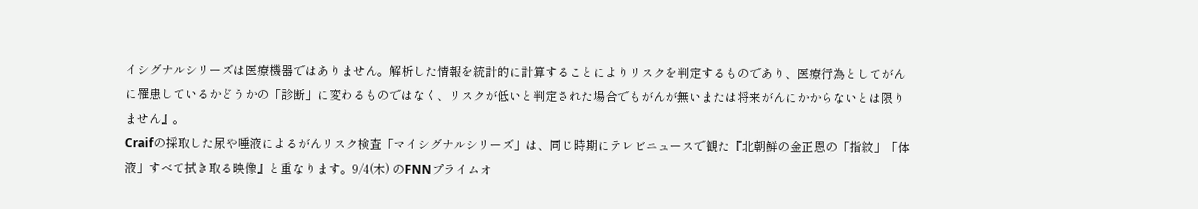イシグナルシリーズは医療機器ではありません。解析した情報を統計的に計算することによりリスクを判定するものであり、医療行為としてがんに罹患しているかどうかの「診断」に変わるものではなく、リスクが低いと判定された場合でもがんが無いまたは将来がんにかからないとは限りません』。
Craifの採取した尿や唾液によるがんリスク検査「マイシグナルシリーズ」は、同じ時期にテレビニュースで観た『北朝鮮の金正恩の「指紋」「体液」すべて拭き取る映像』と重なります。9/4(木) のFNNプライムオ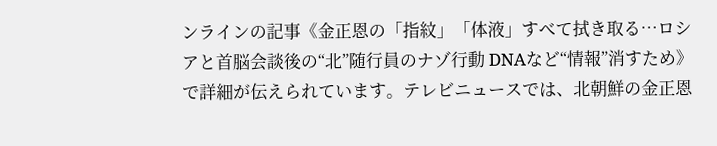ンラインの記事《金正恩の「指紋」「体液」すべて拭き取る…ロシアと首脳会談後の“北”随行員のナゾ行動 DNAなど“情報”消すため》で詳細が伝えられています。テレビニュースでは、北朝鮮の金正恩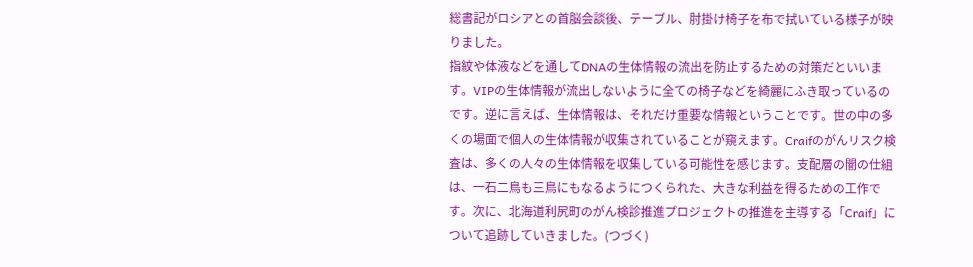総書記がロシアとの首脳会談後、テーブル、肘掛け椅子を布で拭いている様子が映りました。
指紋や体液などを通してDNAの生体情報の流出を防止するための対策だといいます。VIPの生体情報が流出しないように全ての椅子などを綺麗にふき取っているのです。逆に言えば、生体情報は、それだけ重要な情報ということです。世の中の多くの場面で個人の生体情報が収集されていることが窺えます。Craifのがんリスク検査は、多くの人々の生体情報を収集している可能性を感じます。支配層の闇の仕組は、一石二鳥も三鳥にもなるようにつくられた、大きな利益を得るための工作です。次に、北海道利尻町のがん検診推進プロジェクトの推進を主導する「Craif」について追跡していきました。(つづく)